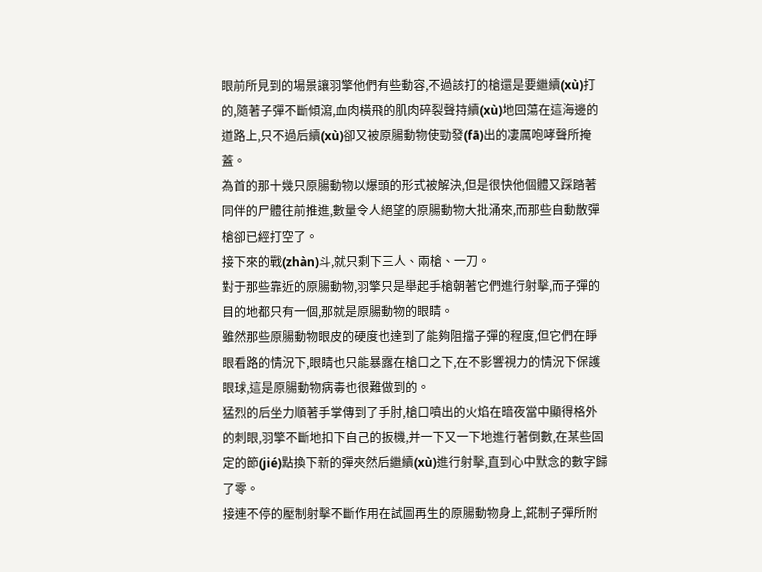眼前所見到的場景讓羽擎他們有些動容,不過該打的槍還是要繼續(xù)打的,隨著子彈不斷傾瀉,血肉橫飛的肌肉碎裂聲持續(xù)地回蕩在這海邊的道路上,只不過后續(xù)卻又被原腸動物使勁發(fā)出的凄厲咆哮聲所掩蓋。
為首的那十幾只原腸動物以爆頭的形式被解決,但是很快他個體又踩踏著同伴的尸體往前推進,數量令人絕望的原腸動物大批涌來,而那些自動散彈槍卻已經打空了。
接下來的戰(zhàn)斗,就只剩下三人、兩槍、一刀。
對于那些靠近的原腸動物,羽擎只是舉起手槍朝著它們進行射擊,而子彈的目的地都只有一個,那就是原腸動物的眼睛。
雖然那些原腸動物眼皮的硬度也達到了能夠阻擋子彈的程度,但它們在睜眼看路的情況下,眼睛也只能暴露在槍口之下,在不影響視力的情況下保護眼球,這是原腸動物病毒也很難做到的。
猛烈的后坐力順著手掌傳到了手肘,槍口噴出的火焰在暗夜當中顯得格外的刺眼,羽擎不斷地扣下自己的扳機,并一下又一下地進行著倒數,在某些固定的節(jié)點換下新的彈夾然后繼續(xù)進行射擊,直到心中默念的數字歸了零。
接連不停的壓制射擊不斷作用在試圖再生的原腸動物身上,錵制子彈所附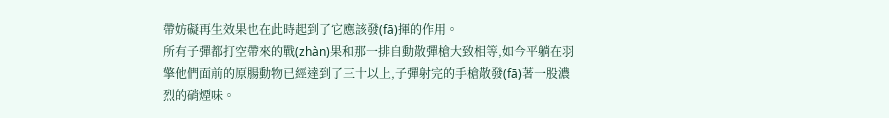帶妨礙再生效果也在此時起到了它應該發(fā)揮的作用。
所有子彈都打空帶來的戰(zhàn)果和那一排自動散彈槍大致相等,如今平躺在羽擎他們面前的原腸動物已經達到了三十以上,子彈射完的手槍散發(fā)著一股濃烈的硝煙味。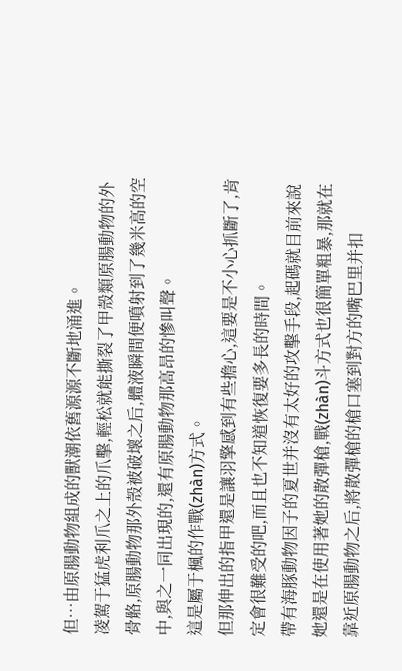但…由原腸動物組成的獸潮依舊源源不斷地涌進。
凌駕于猛虎利爪之上的爪擊,輕松就能撕裂了甲殼類原腸動物的外骨骼,原腸動物那外殼被破壞之后,體液瞬間便噴射到了幾米高的空中,與之一同出現的,還有原腸動物那高昂的慘叫聲。
這是屬于楓的作戰(zhàn)方式。
但那伸出的指甲還是讓羽擎感到有些擔心,這要是不小心抓斷了,肯定會很難受的吧,而且也不知道恢復要多長的時間。
帶有海豚動物因子的夏世并沒有太好的攻擊手段,起碼就目前來說她還是在使用著她的散彈槍,戰(zhàn)斗方式也很簡單粗暴,那就在靠近原腸動物之后,將散彈槍的槍口塞到對方的嘴巴里并扣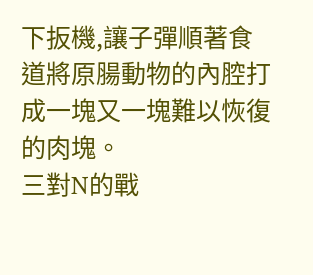下扳機,讓子彈順著食道將原腸動物的內腔打成一塊又一塊難以恢復的肉塊。
三對N的戰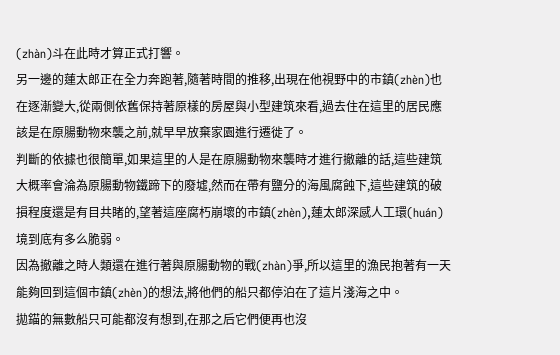(zhàn)斗在此時才算正式打響。
另一邊的蓮太郎正在全力奔跑著,隨著時間的推移,出現在他視野中的市鎮(zhèn)也在逐漸變大,從兩側依舊保持著原樣的房屋與小型建筑來看,過去住在這里的居民應該是在原腸動物來襲之前,就早早放棄家園進行遷徙了。
判斷的依據也很簡單,如果這里的人是在原腸動物來襲時才進行撤離的話,這些建筑大概率會淪為原腸動物鐵蹄下的廢墟,然而在帶有鹽分的海風腐蝕下,這些建筑的破損程度還是有目共睹的,望著這座腐朽崩壞的市鎮(zhèn),蓮太郎深感人工環(huán)境到底有多么脆弱。
因為撤離之時人類還在進行著與原腸動物的戰(zhàn)爭,所以這里的漁民抱著有一天能夠回到這個市鎮(zhèn)的想法,將他們的船只都停泊在了這片淺海之中。
拋錨的無數船只可能都沒有想到,在那之后它們便再也沒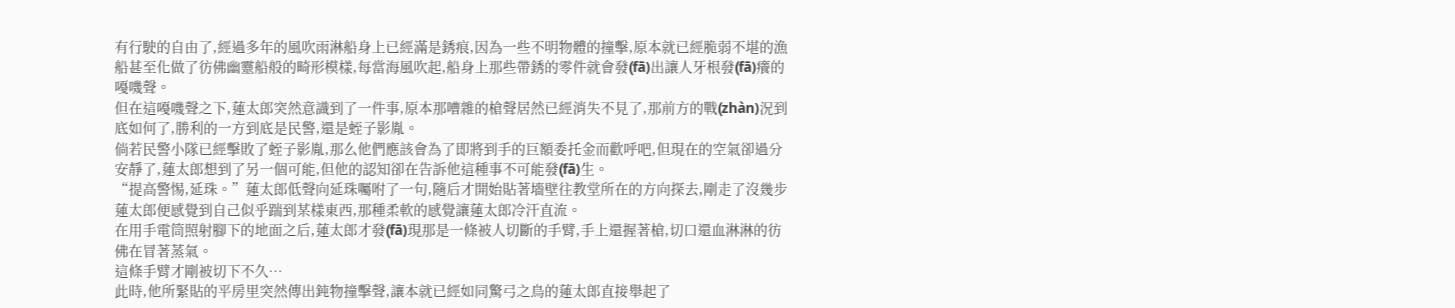有行駛的自由了,經過多年的風吹雨淋船身上已經滿是銹痕,因為一些不明物體的撞擊,原本就已經脆弱不堪的漁船甚至化做了彷佛幽靈船般的畸形模樣,每當海風吹起,船身上那些帶銹的零件就會發(fā)出讓人牙根發(fā)癢的嘠嘰聲。
但在這嘠嘰聲之下,蓮太郎突然意識到了一件事,原本那嘈雜的槍聲居然已經消失不見了,那前方的戰(zhàn)況到底如何了,勝利的一方到底是民警,還是蛭子影胤。
倘若民警小隊已經擊敗了蛭子影胤,那么他們應該會為了即將到手的巨額委托金而歡呼吧,但現在的空氣卻過分安靜了,蓮太郎想到了另一個可能,但他的認知卻在告訴他這種事不可能發(fā)生。
“提高警惕,延珠。”蓮太郎低聲向延珠囑咐了一句,隨后才開始貼著墻壁往教堂所在的方向探去,剛走了沒幾步蓮太郎便感覺到自己似乎踹到某樣東西,那種柔軟的感覺讓蓮太郎冷汗直流。
在用手電筒照射腳下的地面之后,蓮太郎才發(fā)現那是一條被人切斷的手臂,手上還握著槍,切口還血淋淋的彷佛在冒著蒸氣。
這條手臂才剛被切下不久…
此時,他所緊貼的平房里突然傳出鈍物撞擊聲,讓本就已經如同驚弓之鳥的蓮太郎直接舉起了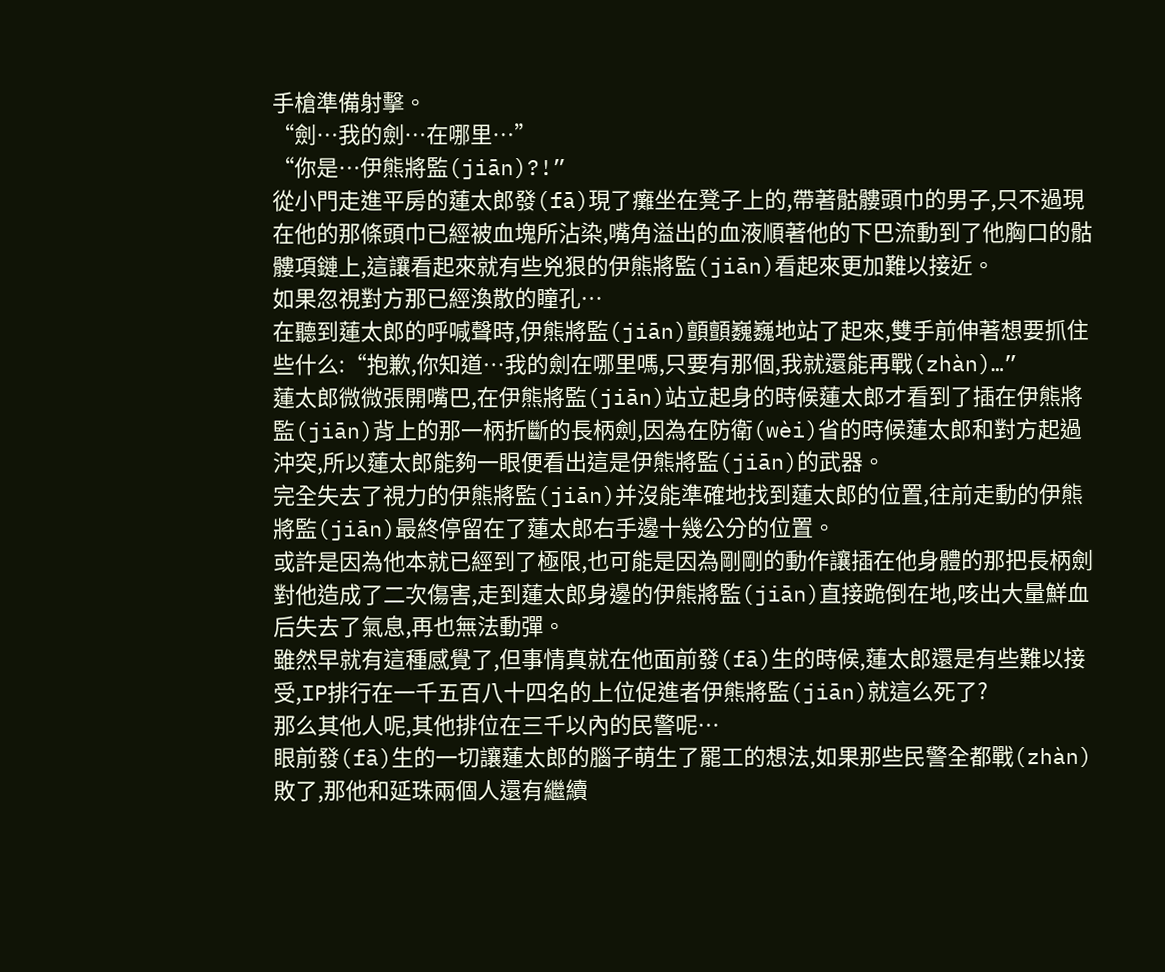手槍準備射擊。
“劍…我的劍…在哪里…”
“你是…伊熊將監(jiān)?!”
從小門走進平房的蓮太郎發(fā)現了癱坐在凳子上的,帶著骷髏頭巾的男子,只不過現在他的那條頭巾已經被血塊所沾染,嘴角溢出的血液順著他的下巴流動到了他胸口的骷髏項鏈上,這讓看起來就有些兇狠的伊熊將監(jiān)看起來更加難以接近。
如果忽視對方那已經渙散的瞳孔…
在聽到蓮太郎的呼喊聲時,伊熊將監(jiān)顫顫巍巍地站了起來,雙手前伸著想要抓住些什么:“抱歉,你知道…我的劍在哪里嗎,只要有那個,我就還能再戰(zhàn)…”
蓮太郎微微張開嘴巴,在伊熊將監(jiān)站立起身的時候蓮太郎才看到了插在伊熊將監(jiān)背上的那一柄折斷的長柄劍,因為在防衛(wèi)省的時候蓮太郎和對方起過沖突,所以蓮太郎能夠一眼便看出這是伊熊將監(jiān)的武器。
完全失去了視力的伊熊將監(jiān)并沒能準確地找到蓮太郎的位置,往前走動的伊熊將監(jiān)最終停留在了蓮太郎右手邊十幾公分的位置。
或許是因為他本就已經到了極限,也可能是因為剛剛的動作讓插在他身體的那把長柄劍對他造成了二次傷害,走到蓮太郎身邊的伊熊將監(jiān)直接跪倒在地,咳出大量鮮血后失去了氣息,再也無法動彈。
雖然早就有這種感覺了,但事情真就在他面前發(fā)生的時候,蓮太郎還是有些難以接受,IP排行在一千五百八十四名的上位促進者伊熊將監(jiān)就這么死了?
那么其他人呢,其他排位在三千以內的民警呢…
眼前發(fā)生的一切讓蓮太郎的腦子萌生了罷工的想法,如果那些民警全都戰(zhàn)敗了,那他和延珠兩個人還有繼續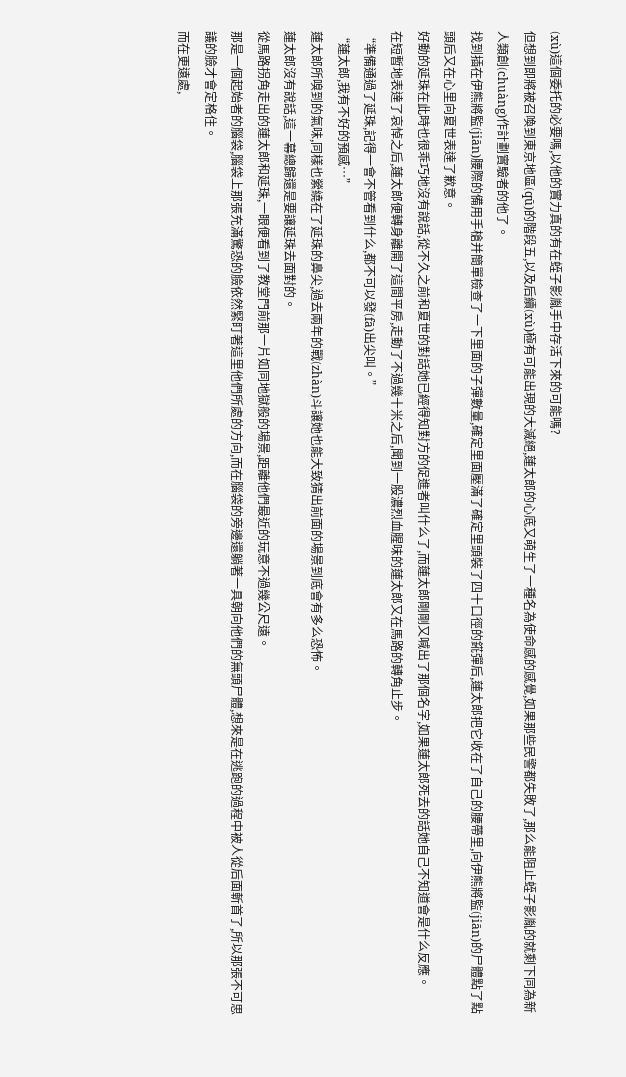(xù)這個委托的必要嗎,以他的實力真的有在蛭子影胤手中存活下來的可能嗎?
但想到即將被召喚到東京地區(qū)的階段五,以及后續(xù)極有可能出現的大滅絕,蓮太郎的心底又萌生了一種名為使命感的感覺,如果那些民警都失敗了,那么能阻止蛭子影胤的就剩下同為新人類創(chuàng)作計劃實驗者的他了。
找到插在伊熊將監(jiān)腰際的備用手槍并簡單檢查了一下里面的子彈數量,確定里面壓滿了確定里頭裝了四十口徑的錵彈后,蓮太郎把它收在了自己的腰帶里,向伊熊將監(jiān)的尸體點了點頭后又在心里向夏世表達了歉意。
好動的延珠在此時也很乖巧地沒有說話,從不久之前和夏世的對話她已經得知對方的促進者叫什么了,而蓮太郎剛剛又喊出了那個名字,如果蓮太郎死去的話她自己不知道會是什么反應。
在短暫地表達了哀悼之后,蓮太郎便轉身離開了這間平房,走動了不過幾十米之后,聞到一股濃烈血腥味的蓮太郎又在馬路的轉角止步。
“準備通過了延珠,記得一會不管看到什么,都不可以發(fā)出尖叫。”
“蓮太郎,我有不好的預感…”
蓮太郎所嗅到的氣味,同樣也縈繞在了延珠的鼻尖,過去兩年的戰(zhàn)斗讓她也能大致猜出前面的場景到底會有多么恐怖。
蓮太郎沒有說話,這一幕總歸還是要讓延珠去面對的。
從馬路拐角走出的蓮太郎和延珠,一眼便看到了教堂門前那一片如同地獄般的場景,距離他們最近的玩意不過幾公尺遠。
那是一個起始者的腦袋,腦袋上那張充滿驚恐的臉依然緊盯著這里他們所處的方向,而在腦袋的旁邊還躺著一具朝向他們的無頭尸體,想來是在逃跑的過程中被人從后面斬首了,所以那張不可思議的臉才會定格住。
而在更遠處,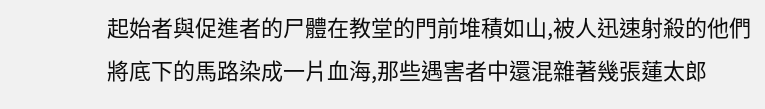起始者與促進者的尸體在教堂的門前堆積如山,被人迅速射殺的他們將底下的馬路染成一片血海,那些遇害者中還混雜著幾張蓮太郎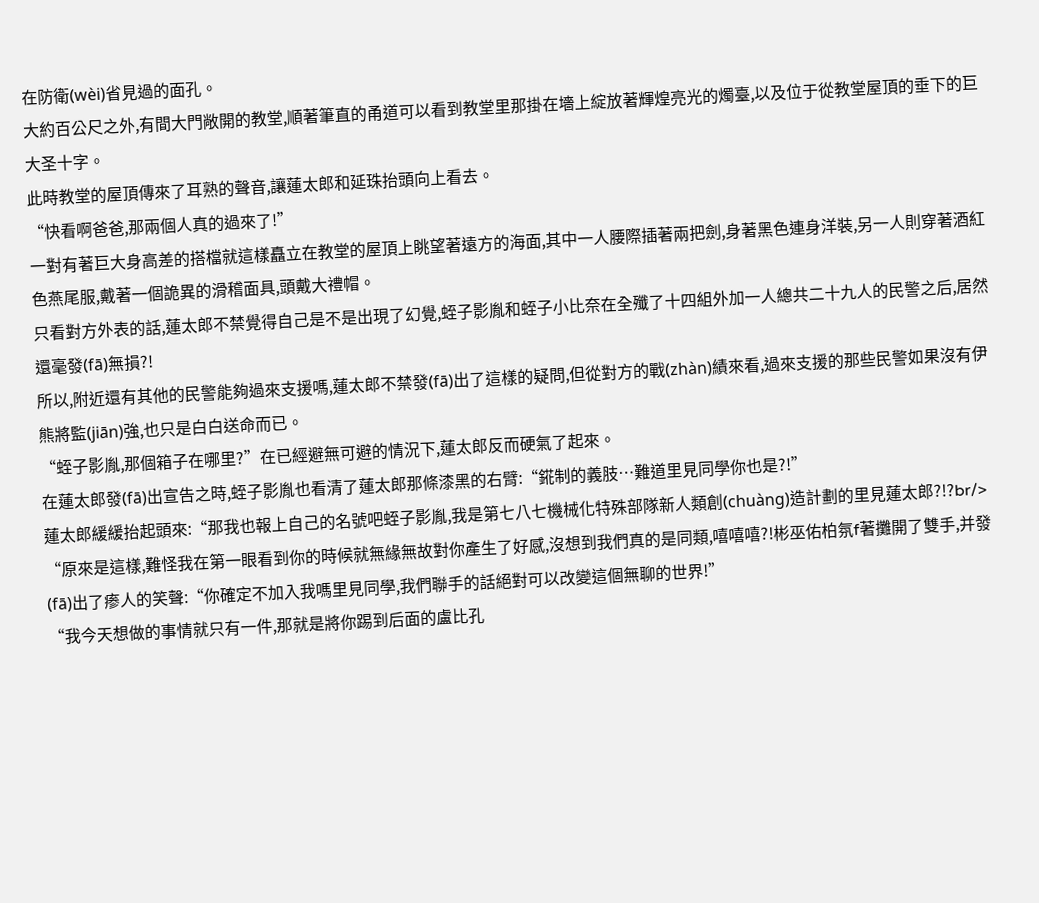在防衛(wèi)省見過的面孔。
大約百公尺之外,有間大門敞開的教堂,順著筆直的甬道可以看到教堂里那掛在墻上綻放著輝煌亮光的燭臺,以及位于從教堂屋頂的垂下的巨大圣十字。
此時教堂的屋頂傳來了耳熟的聲音,讓蓮太郎和延珠抬頭向上看去。
“快看啊爸爸,那兩個人真的過來了!”
一對有著巨大身高差的搭檔就這樣矗立在教堂的屋頂上眺望著遠方的海面,其中一人腰際插著兩把劍,身著黑色連身洋裝,另一人則穿著酒紅色燕尾服,戴著一個詭異的滑稽面具,頭戴大禮帽。
只看對方外表的話,蓮太郎不禁覺得自己是不是出現了幻覺,蛭子影胤和蛭子小比奈在全殲了十四組外加一人總共二十九人的民警之后,居然還毫發(fā)無損?!
所以,附近還有其他的民警能夠過來支援嗎,蓮太郎不禁發(fā)出了這樣的疑問,但從對方的戰(zhàn)績來看,過來支援的那些民警如果沒有伊熊將監(jiān)強,也只是白白送命而已。
“蛭子影胤,那個箱子在哪里?”在已經避無可避的情況下,蓮太郎反而硬氣了起來。
在蓮太郎發(fā)出宣告之時,蛭子影胤也看清了蓮太郎那條漆黑的右臂:“錵制的義肢…難道里見同學你也是?!”
蓮太郎緩緩抬起頭來:“那我也報上自己的名號吧蛭子影胤,我是第七八七機械化特殊部隊新人類創(chuàng)造計劃的里見蓮太郎?!?br/>
“原來是這樣,難怪我在第一眼看到你的時候就無緣無故對你產生了好感,沒想到我們真的是同類,嘻嘻嘻?!彬巫佑柏氛f著攤開了雙手,并發(fā)出了瘆人的笑聲:“你確定不加入我嗎里見同學,我們聯手的話絕對可以改變這個無聊的世界!”
“我今天想做的事情就只有一件,那就是將你踢到后面的盧比孔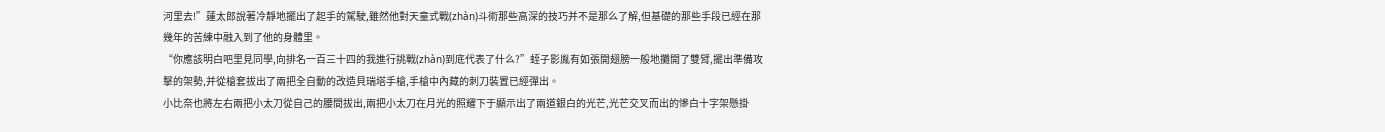河里去!”蓮太郎說著冷靜地擺出了起手的駕駛,雖然他對天童式戰(zhàn)斗術那些高深的技巧并不是那么了解,但基礎的那些手段已經在那幾年的苦練中融入到了他的身體里。
“你應該明白吧里見同學,向排名一百三十四的我進行挑戰(zhàn)到底代表了什么?”蛭子影胤有如張開翅膀一般地攤開了雙臂,擺出準備攻擊的架勢,并從槍套拔出了兩把全自動的改造貝瑞塔手槍,手槍中內藏的刺刀裝置已經彈出。
小比奈也將左右兩把小太刀從自己的腰間拔出,兩把小太刀在月光的照耀下于顯示出了兩道銀白的光芒,光芒交叉而出的慘白十字架懸掛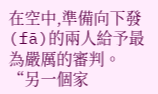在空中,準備向下發(fā)的兩人給予最為嚴厲的審判。
“另一個家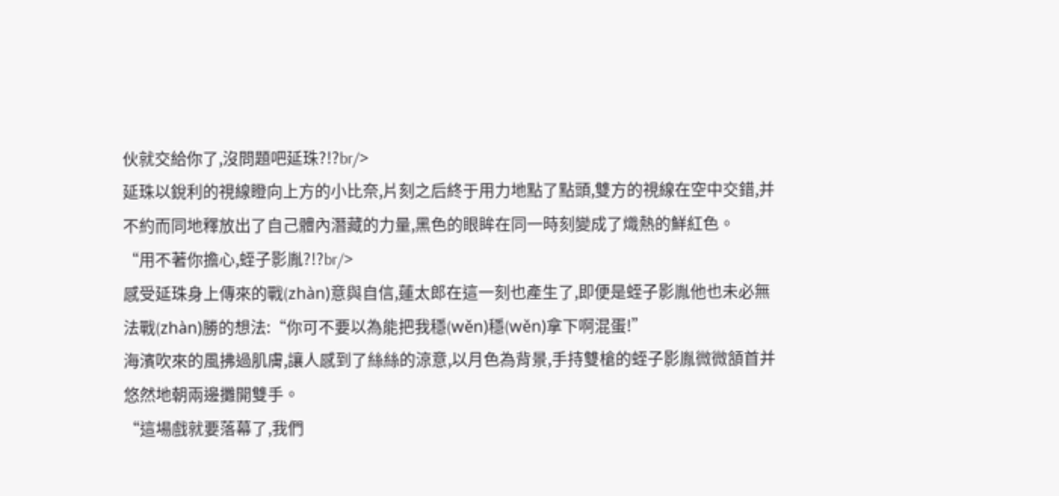伙就交給你了,沒問題吧延珠?!?br/>
延珠以銳利的視線瞪向上方的小比奈,片刻之后終于用力地點了點頭,雙方的視線在空中交錯,并不約而同地釋放出了自己體內潛藏的力量,黑色的眼眸在同一時刻變成了熾熱的鮮紅色。
“用不著你擔心,蛭子影胤?!?br/>
感受延珠身上傳來的戰(zhàn)意與自信,蓮太郎在這一刻也產生了,即便是蛭子影胤他也未必無法戰(zhàn)勝的想法:“你可不要以為能把我穩(wěn)穩(wěn)拿下啊混蛋!”
海濱吹來的風拂過肌膚,讓人感到了絲絲的涼意,以月色為背景,手持雙槍的蛭子影胤微微頷首并悠然地朝兩邊攤開雙手。
“這場戲就要落幕了,我們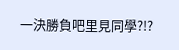一決勝負吧里見同學?!?